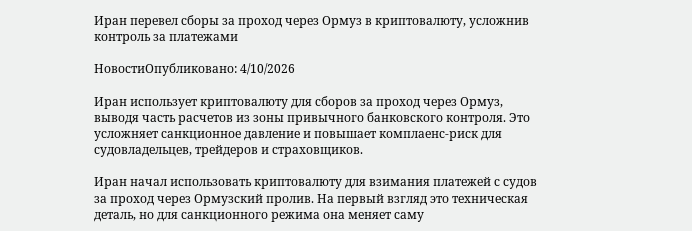Иран перевел сборы за проход через Ормуз в криптовалюту, усложнив контроль за платежами

НовостиОпубликовано: 4/10/2026

Иран использует криптовалюту для сборов за проход через Ормуз, выводя часть расчетов из зоны привычного банковского контроля. Это усложняет санкционное давление и повышает комплаенс-риск для судовладельцев, трейдеров и страховщиков.

Иран начал использовать криптовалюту для взимания платежей с судов за проход через Ормузский пролив. На первый взгляд это техническая деталь, но для санкционного режима она меняет саму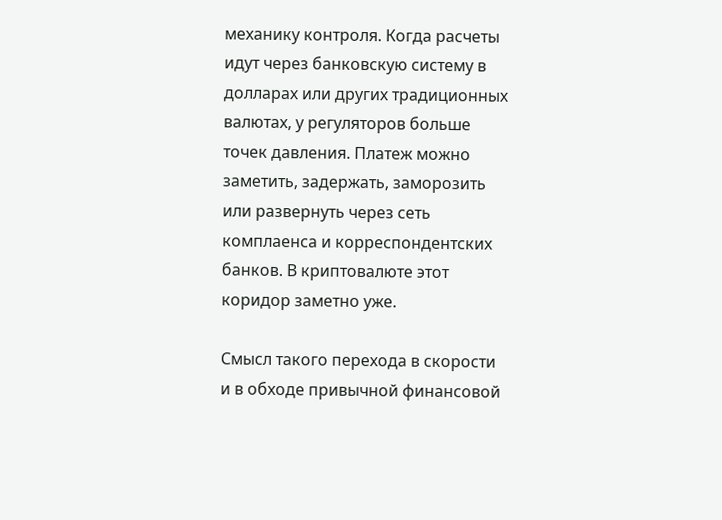механику контроля. Когда расчеты идут через банковскую систему в долларах или других традиционных валютах, у регуляторов больше точек давления. Платеж можно заметить, задержать, заморозить или развернуть через сеть комплаенса и корреспондентских банков. В криптовалюте этот коридор заметно уже.

Смысл такого перехода в скорости и в обходе привычной финансовой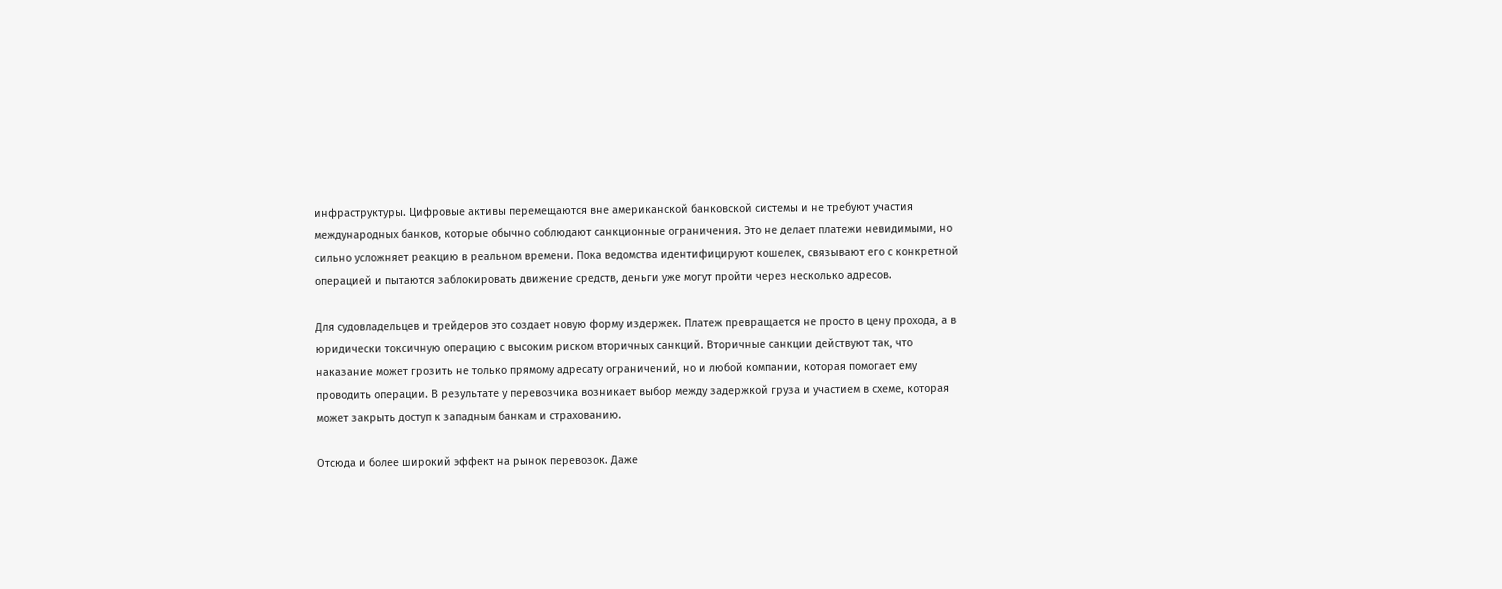инфраструктуры. Цифровые активы перемещаются вне американской банковской системы и не требуют участия международных банков, которые обычно соблюдают санкционные ограничения. Это не делает платежи невидимыми, но сильно усложняет реакцию в реальном времени. Пока ведомства идентифицируют кошелек, связывают его с конкретной операцией и пытаются заблокировать движение средств, деньги уже могут пройти через несколько адресов.

Для судовладельцев и трейдеров это создает новую форму издержек. Платеж превращается не просто в цену прохода, а в юридически токсичную операцию с высоким риском вторичных санкций. Вторичные санкции действуют так, что наказание может грозить не только прямому адресату ограничений, но и любой компании, которая помогает ему проводить операции. В результате у перевозчика возникает выбор между задержкой груза и участием в схеме, которая может закрыть доступ к западным банкам и страхованию.

Отсюда и более широкий эффект на рынок перевозок. Даже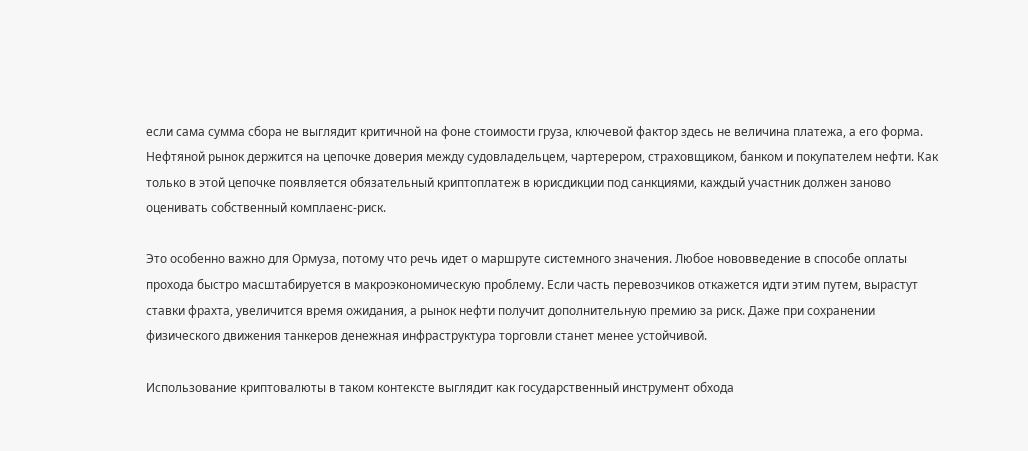если сама сумма сбора не выглядит критичной на фоне стоимости груза, ключевой фактор здесь не величина платежа, а его форма. Нефтяной рынок держится на цепочке доверия между судовладельцем, чартерером, страховщиком, банком и покупателем нефти. Как только в этой цепочке появляется обязательный криптоплатеж в юрисдикции под санкциями, каждый участник должен заново оценивать собственный комплаенс-риск.

Это особенно важно для Ормуза, потому что речь идет о маршруте системного значения. Любое нововведение в способе оплаты прохода быстро масштабируется в макроэкономическую проблему. Если часть перевозчиков откажется идти этим путем, вырастут ставки фрахта, увеличится время ожидания, а рынок нефти получит дополнительную премию за риск. Даже при сохранении физического движения танкеров денежная инфраструктура торговли станет менее устойчивой.

Использование криптовалюты в таком контексте выглядит как государственный инструмент обхода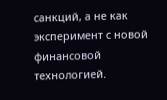санкций, а не как эксперимент с новой финансовой технологией.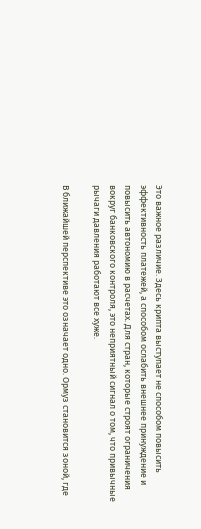Это важное различие. Здесь крипта выступает не способом повысить эффективность платежей, а способом ослабить внешнее принуждение и повысить автономию в расчетах. Для стран, которые строят ограничения вокруг банковского контроля, это неприятный сигнал о том, что привычные рычаги давления работают все хуже.

В ближайшей перспективе это означает одно. Ормуз становится зоной, где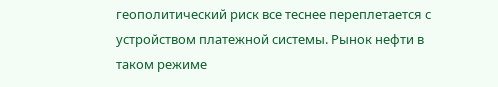геополитический риск все теснее переплетается с устройством платежной системы. Рынок нефти в таком режиме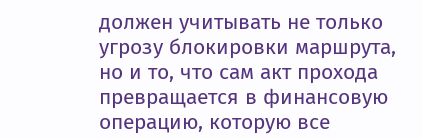должен учитывать не только угрозу блокировки маршрута, но и то, что сам акт прохода превращается в финансовую операцию, которую все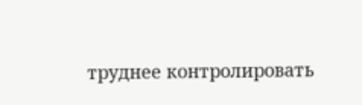труднее контролировать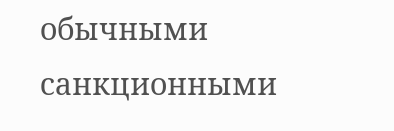обычными санкционными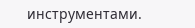инструментами.